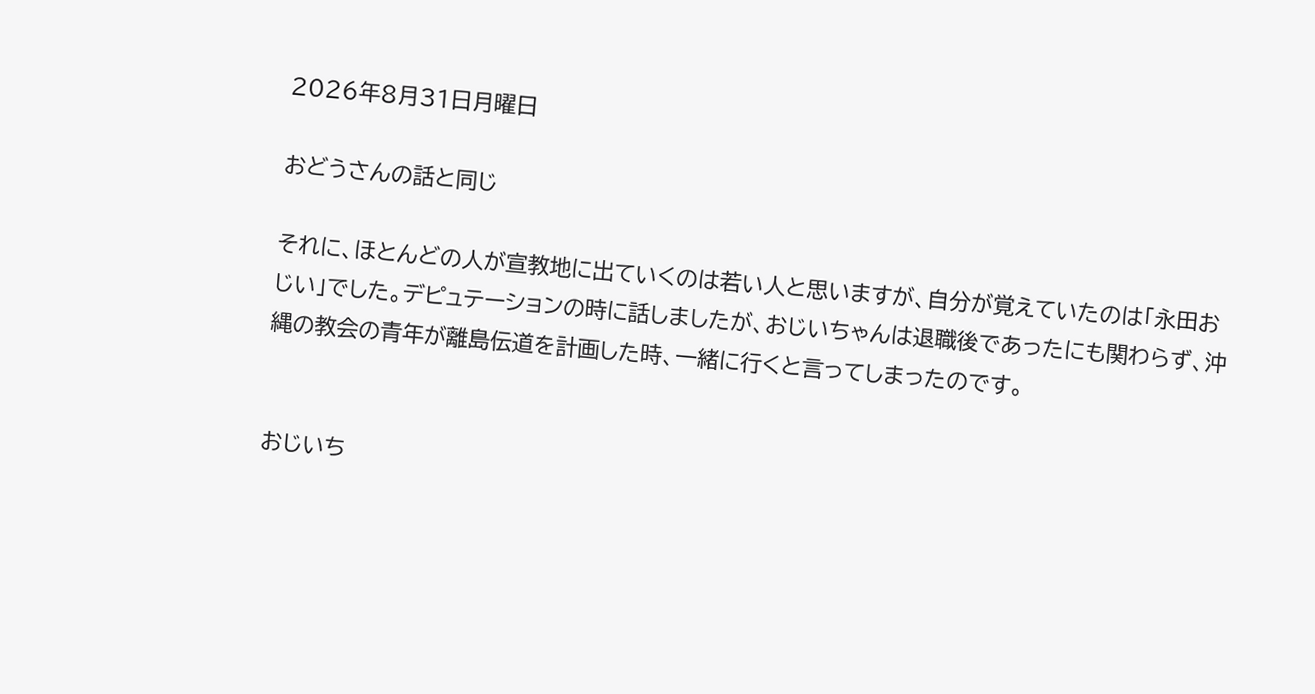2026年8月31日月曜日

おどうさんの話と同じ

それに、ほとんどの人が宣教地に出ていくのは若い人と思いますが、自分が覚えていたのは「永田おじい」でした。デピュテーションの時に話しましたが、おじいちゃんは退職後であったにも関わらず、沖縄の教会の青年が離島伝道を計画した時、一緒に行くと言ってしまったのです。


おじいち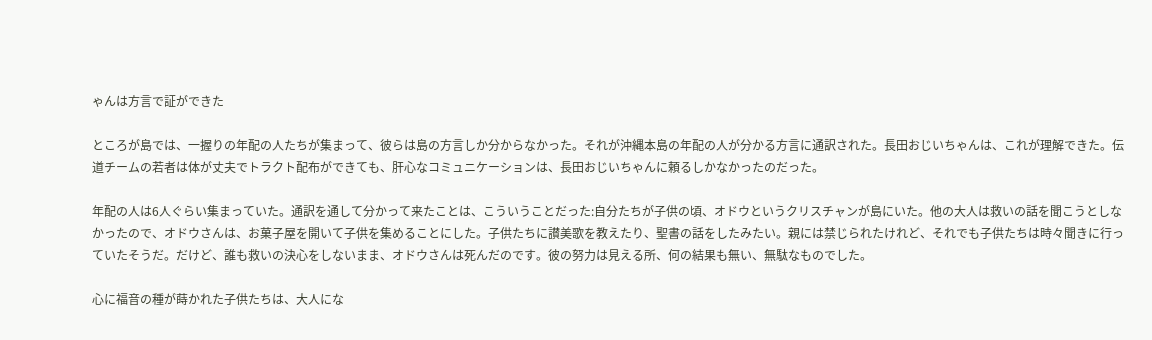ゃんは方言で証ができた

ところが島では、一握りの年配の人たちが集まって、彼らは島の方言しか分からなかった。それが沖縄本島の年配の人が分かる方言に通訳された。長田おじいちゃんは、これが理解できた。伝道チームの若者は体が丈夫でトラクト配布ができても、肝心なコミュニケーションは、長田おじいちゃんに頼るしかなかったのだった。

年配の人は6人ぐらい集まっていた。通訳を通して分かって来たことは、こういうことだった:自分たちが子供の頃、オドウというクリスチャンが島にいた。他の大人は救いの話を聞こうとしなかったので、オドウさんは、お菓子屋を開いて子供を集めることにした。子供たちに讃美歌を教えたり、聖書の話をしたみたい。親には禁じられたけれど、それでも子供たちは時々聞きに行っていたそうだ。だけど、誰も救いの決心をしないまま、オドウさんは死んだのです。彼の努力は見える所、何の結果も無い、無駄なものでした。

心に福音の種が蒔かれた子供たちは、大人にな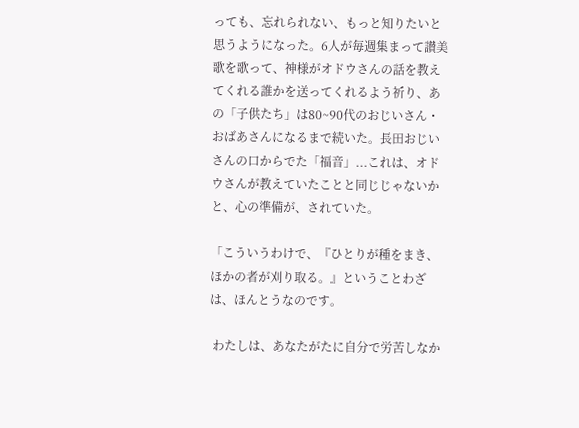っても、忘れられない、もっと知りたいと思うようになった。6人が毎週集まって讃美歌を歌って、神様がオドウさんの話を教えてくれる誰かを送ってくれるよう祈り、あの「子供たち」は80~90代のおじいさん・おばあさんになるまで続いた。長田おじいさんの口からでた「福音」...これは、オドウさんが教えていたことと同じじゃないかと、心の準備が、されていた。

「こういうわけで、『ひとりが種をまき、ほかの者が刈り取る。』ということわざは、ほんとうなのです。

 わたしは、あなたがたに自分で労苦しなか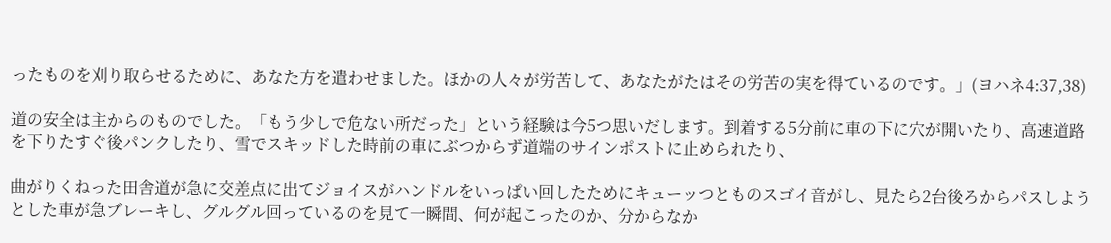ったものを刈り取らせるために、あなた方を遣わせました。ほかの人々が労苦して、あなたがたはその労苦の実を得ているのです。」(ヨハネ4:37,38)

道の安全は主からのものでした。「もう少しで危ない所だった」という経験は今5つ思いだします。到着する5分前に車の下に穴が開いたり、高速道路を下りたすぐ後パンクしたり、雪でスキッドした時前の車にぶつからず道端のサインポストに止められたり、

曲がりくねった田舎道が急に交差点に出てジョイスがハンドルをいっぱい回したためにキューッつとものスゴイ音がし、見たら2台後ろからパスしようとした車が急ブレーキし、グルグル回っているのを見て一瞬間、何が起こったのか、分からなか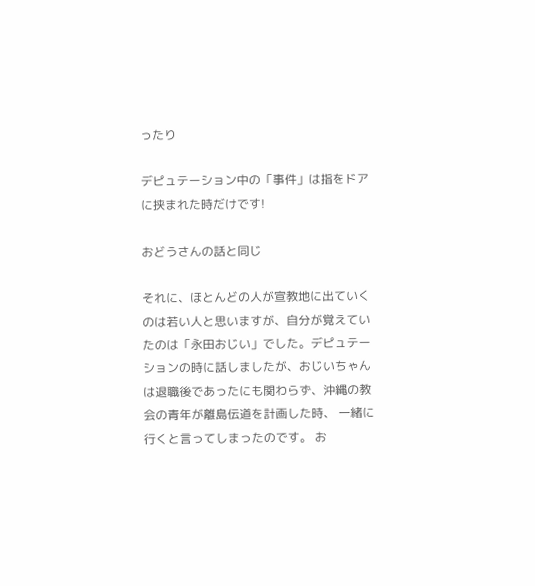ったり

デピュテーション中の「事件」は指をドアに挟まれた時だけです!

おどうさんの話と同じ

それに、ほとんどの人が宣教地に出ていくのは若い人と思いますが、自分が覚えていたのは「永田おじい」でした。デピュテーションの時に話しましたが、おじいちゃんは退職後であったにも関わらず、沖縄の教会の青年が離島伝道を計画した時、 一緒に行くと言ってしまったのです。 お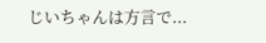じいちゃんは方言で...